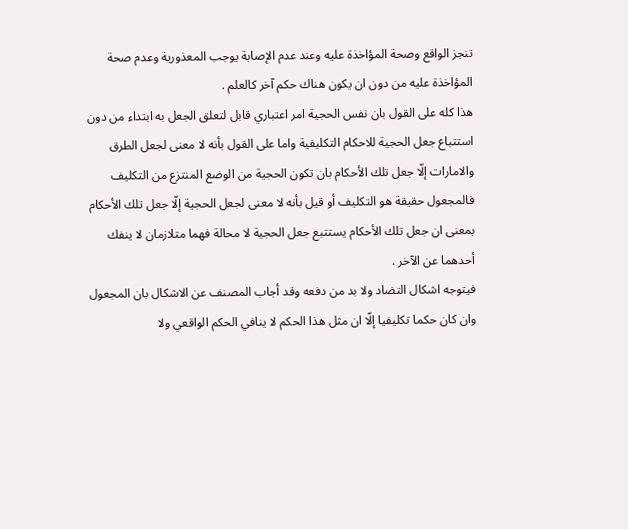تنجز الواقع وصحة المؤاخذة عليه وعند عدم الإصابة يوجب المعذورية وعدم صحة المؤاخذة عليه من دون ان يكون هناك حكم آخر كالعلم .
هذا كله على القول بان نفس الحجية امر اعتباري قابل لتعلق الجعل به ابتداء من دون استتباع جعل الحجية للاحكام التكليفية واما على القول بأنه لا معنى لجعل الطرق والامارات إلّا جعل تلك الأحكام بان تكون الحجية من الوضع المنتزع من التكليف فالمجعول حقيقة هو التكليف أو قيل بأنه لا معنى لجعل الحجية إلّا جعل تلك الأحكام بمعنى ان جعل تلك الأحكام يستتبع جعل الحجية لا محالة فهما متلازمان لا ينفك أحدهما عن الآخر .
فيتوجه اشكال التضاد ولا بد من دفعه وقد أجاب المصنف عن الاشكال بان المجعول وان كان حكما تكليفيا إلّا ان مثل هذا الحكم لا ينافي الحكم الواقعي ولا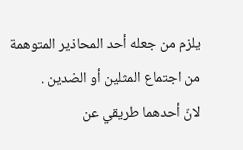يلزم من جعله أحد المحاذير المتوهمة من اجتماع المثلين أو الضدين .
لانّ أحدهما طريقي عن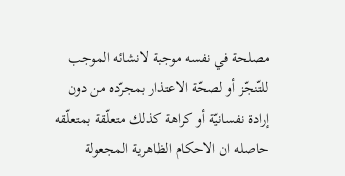مصلحة في نفسه موجبة لانشائه الموجب للتّنجّز أو لصحّة الاعتذار بمجرّده من دون إرادة نفسانيّة أو كراهة كذلك متعلّقة بمتعلّقه
حاصله ان الاحكام الظاهرية المجعولة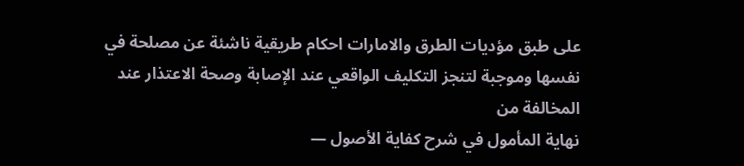على طبق مؤديات الطرق والامارات احكام طريقية ناشئة عن مصلحة في نفسها وموجبة لتنجز التكليف الواقعي عند الإصابة وصحة الاعتذار عند المخالفة من
نهاية المأمول في شرح كفاية الأصول —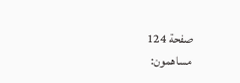صفحة 124
مساهمون: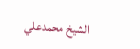الشيخ محمدعلي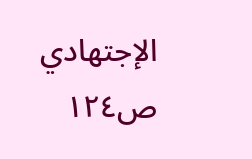الإجتهادي
ص١٢٤